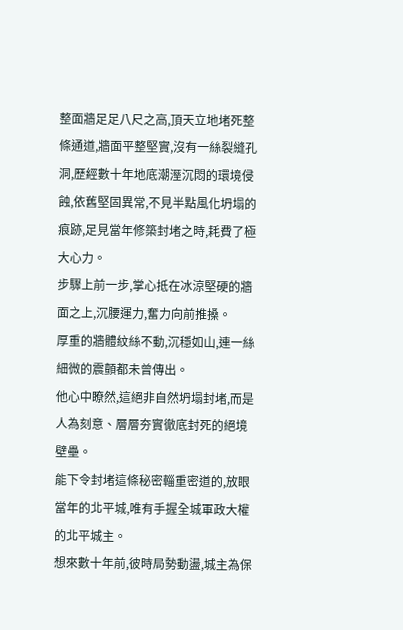整面牆足足八尺之高,頂天立地堵死整條通道,牆面平整堅實,沒有一絲裂縫孔洞,歷經數十年地底潮溼沉悶的環境侵蝕,依舊堅固異常,不見半點風化坍塌的痕跡,足見當年修築封堵之時,耗費了極大心力。
步驟上前一步,掌心抵在冰涼堅硬的牆面之上,沉腰運力,奮力向前推搡。
厚重的牆體紋絲不動,沉穩如山,連一絲細微的震顫都未曾傳出。
他心中瞭然,這絕非自然坍塌封堵,而是人為刻意、層層夯實徹底封死的絕境壁壘。
能下令封堵這條秘密輜重密道的,放眼當年的北平城,唯有手握全城軍政大權的北平城主。
想來數十年前,彼時局勢動盪,城主為保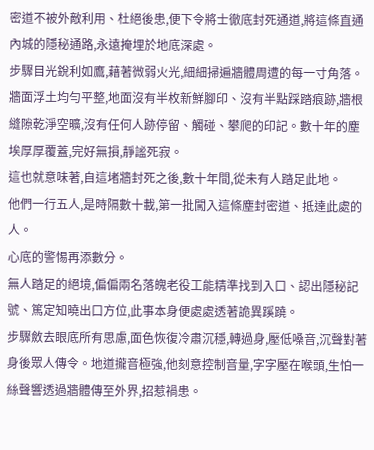密道不被外敵利用、杜絕後患,便下令將士徹底封死通道,將這條直通內城的隱秘通路,永遠掩埋於地底深處。
步驟目光銳利如鷹,藉著微弱火光,細細掃遍牆體周遭的每一寸角落。
牆面浮土均勻平整,地面沒有半枚新鮮腳印、沒有半點踩踏痕跡,牆根縫隙乾淨空曠,沒有任何人跡停留、觸碰、攀爬的印記。數十年的塵埃厚厚覆蓋,完好無損,靜謐死寂。
這也就意味著,自這堵牆封死之後,數十年間,從未有人踏足此地。
他們一行五人,是時隔數十載,第一批闖入這條塵封密道、抵達此處的人。
心底的警惕再添數分。
無人踏足的絕境,偏偏兩名落魄老役工能精準找到入口、認出隱秘記號、篤定知曉出口方位,此事本身便處處透著詭異蹊蹺。
步驟斂去眼底所有思慮,面色恢復冷肅沉穩,轉過身,壓低嗓音,沉聲對著身後眾人傳令。地道攏音極強,他刻意控制音量,字字壓在喉頭,生怕一絲聲響透過牆體傳至外界,招惹禍患。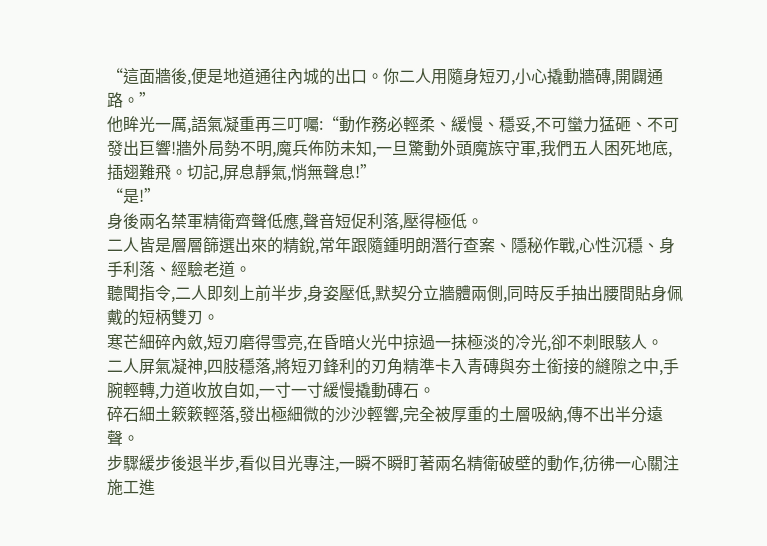“這面牆後,便是地道通往內城的出口。你二人用隨身短刃,小心撬動牆磚,開闢通路。”
他眸光一厲,語氣凝重再三叮囑:“動作務必輕柔、緩慢、穩妥,不可蠻力猛砸、不可發出巨響!牆外局勢不明,魔兵佈防未知,一旦驚動外頭魔族守軍,我們五人困死地底,插翅難飛。切記,屏息靜氣,悄無聲息!”
“是!”
身後兩名禁軍精衛齊聲低應,聲音短促利落,壓得極低。
二人皆是層層篩選出來的精銳,常年跟隨鍾明朗潛行查案、隱秘作戰,心性沉穩、身手利落、經驗老道。
聽聞指令,二人即刻上前半步,身姿壓低,默契分立牆體兩側,同時反手抽出腰間貼身佩戴的短柄雙刃。
寒芒細碎內斂,短刃磨得雪亮,在昏暗火光中掠過一抹極淡的冷光,卻不刺眼駭人。
二人屏氣凝神,四肢穩落,將短刃鋒利的刃角精準卡入青磚與夯土銜接的縫隙之中,手腕輕轉,力道收放自如,一寸一寸緩慢撬動磚石。
碎石細土簌簌輕落,發出極細微的沙沙輕響,完全被厚重的土層吸納,傳不出半分遠聲。
步驟緩步後退半步,看似目光專注,一瞬不瞬盯著兩名精衛破壁的動作,彷彿一心關注施工進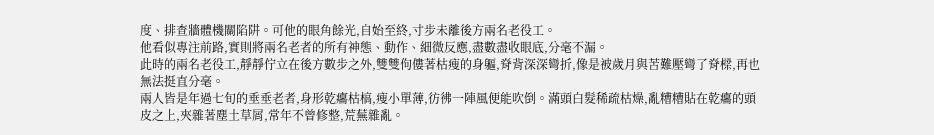度、排查牆體機關陷阱。可他的眼角餘光,自始至終,寸步未離後方兩名老役工。
他看似專注前路,實則將兩名老者的所有神態、動作、細微反應,盡數盡收眼底,分毫不漏。
此時的兩名老役工,靜靜佇立在後方數步之外,雙雙佝僂著枯瘦的身軀,脊背深深彎折,像是被歲月與苦難壓彎了脊樑,再也無法挺直分毫。
兩人皆是年過七旬的垂垂老者,身形乾癟枯槁,瘦小單薄,彷彿一陣風便能吹倒。滿頭白髮稀疏枯燥,亂糟糟貼在乾癟的頭皮之上,夾雜著塵土草屑,常年不曾修整,荒蕪雜亂。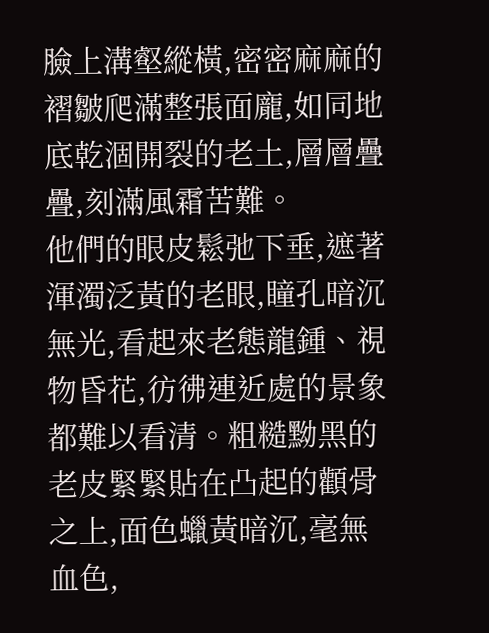臉上溝壑縱橫,密密麻麻的褶皺爬滿整張面龐,如同地底乾涸開裂的老土,層層疊疊,刻滿風霜苦難。
他們的眼皮鬆弛下垂,遮著渾濁泛黃的老眼,瞳孔暗沉無光,看起來老態龍鍾、視物昏花,彷彿連近處的景象都難以看清。粗糙黝黑的老皮緊緊貼在凸起的顴骨之上,面色蠟黃暗沉,毫無血色,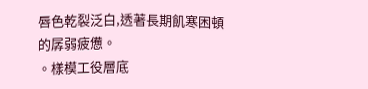唇色乾裂泛白,透著長期飢寒困頓的孱弱疲憊。
。樣模工役層底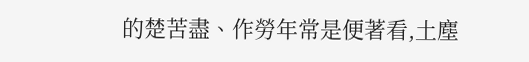的楚苦盡、作勞年常是便著看,土塵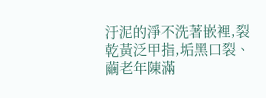汙泥的淨不洗著嵌裡,裂乾黃泛甲指,垢黑口裂、繭老年陳滿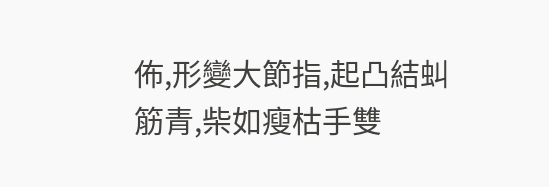佈,形變大節指,起凸結虯筋青,柴如瘦枯手雙